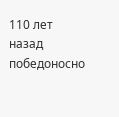110 лет назад победоносно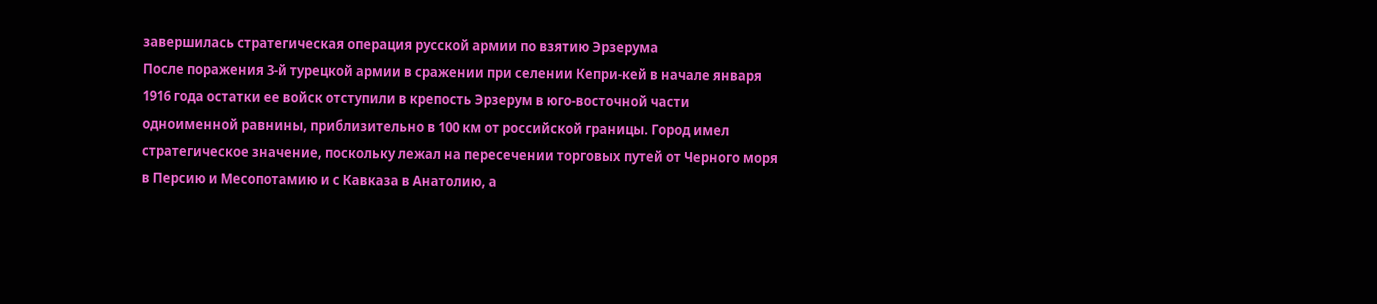завершилась стратегическая операция русской армии по взятию Эрзерума
После поражения 3-й турецкой армии в сражении при селении Кепри-кей в начале января 1916 года остатки ее войск отступили в крепость Эрзерум в юго-восточной части одноименной равнины, приблизительно в 100 км от российской границы. Город имел стратегическое значение, поскольку лежал на пересечении торговых путей от Черного моря в Персию и Месопотамию и с Кавказа в Анатолию, а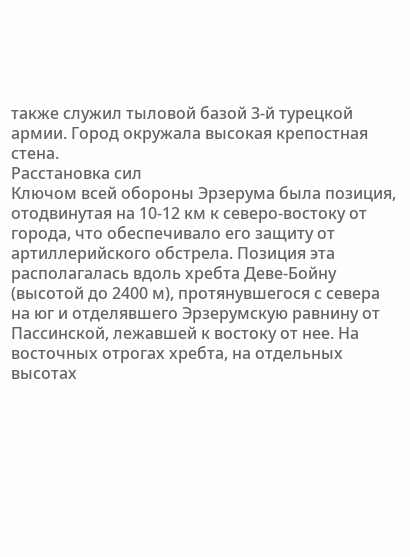также служил тыловой базой 3-й турецкой армии. Город окружала высокая крепостная стена.
Расстановка сил
Ключом всей обороны Эрзерума была позиция, отодвинутая на 10-12 км к северо-востоку от города, что обеспечивало его защиту от артиллерийского обстрела. Позиция эта располагалась вдоль хребта Деве-Бойну (высотой до 2400 м), протянувшегося с севера на юг и отделявшего Эрзерумскую равнину от Пассинской, лежавшей к востоку от нее. На восточных отрогах хребта, на отдельных высотах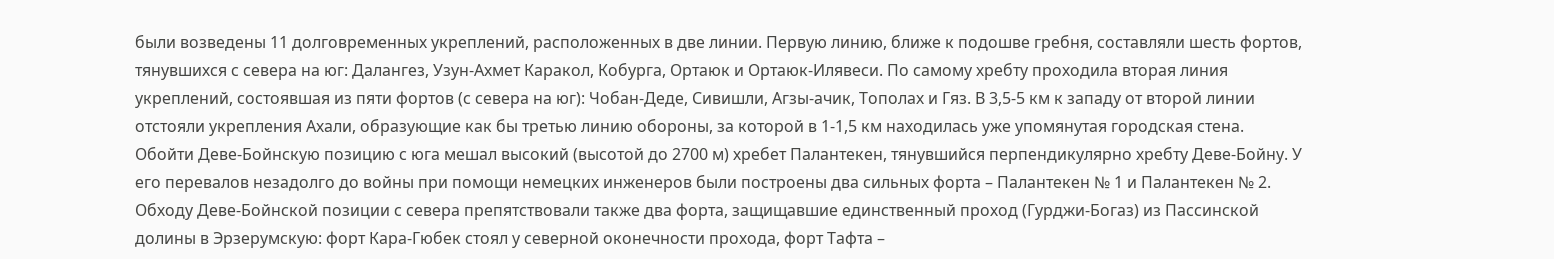были возведены 11 долговременных укреплений, расположенных в две линии. Первую линию, ближе к подошве гребня, составляли шесть фортов, тянувшихся с севера на юг: Далангез, Узун-Ахмет Каракол, Кобурга, Ортаюк и Ортаюк-Илявеси. По самому хребту проходила вторая линия укреплений, состоявшая из пяти фортов (с севера на юг): Чобан-Деде, Сивишли, Агзы-ачик, Тополах и Гяз. В 3,5-5 км к западу от второй линии отстояли укрепления Ахали, образующие как бы третью линию обороны, за которой в 1-1,5 км находилась уже упомянутая городская стена.
Обойти Деве-Бойнскую позицию с юга мешал высокий (высотой до 2700 м) хребет Палантекен, тянувшийся перпендикулярно хребту Деве-Бойну. У его перевалов незадолго до войны при помощи немецких инженеров были построены два сильных форта – Палантекен № 1 и Палантекен № 2. Обходу Деве-Бойнской позиции с севера препятствовали также два форта, защищавшие единственный проход (Гурджи-Богаз) из Пассинской долины в Эрзерумскую: форт Кара-Гюбек стоял у северной оконечности прохода, форт Тафта –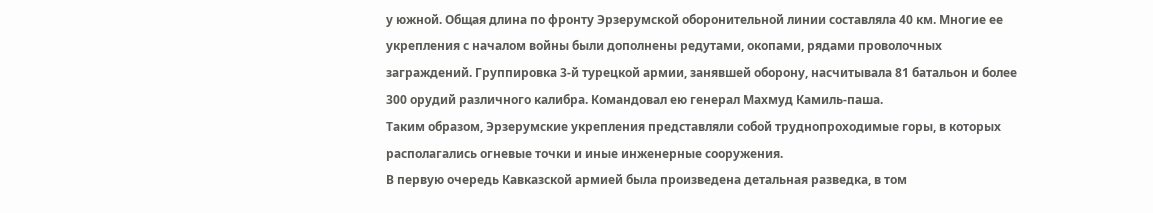у южной. Общая длина по фронту Эрзерумской оборонительной линии составляла 40 км. Многие ее укрепления с началом войны были дополнены редутами, окопами, рядами проволочных заграждений. Группировка 3-й турецкой армии, занявшей оборону, насчитывала 81 батальон и более 300 орудий различного калибра. Командовал ею генерал Махмуд Камиль-паша.
Таким образом, Эрзерумские укрепления представляли собой труднопроходимые горы, в которых располагались огневые точки и иные инженерные сооружения.
В первую очередь Кавказской армией была произведена детальная разведка, в том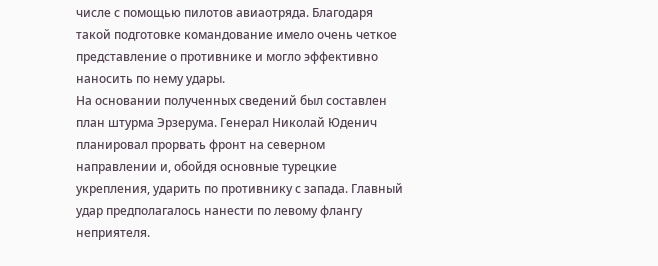числе с помощью пилотов авиаотряда. Благодаря такой подготовке командование имело очень четкое представление о противнике и могло эффективно наносить по нему удары.
На основании полученных сведений был составлен план штурма Эрзерума. Генерал Николай Юденич планировал прорвать фронт на северном направлении и, обойдя основные турецкие укрепления, ударить по противнику с запада. Главный удар предполагалось нанести по левому флангу неприятеля.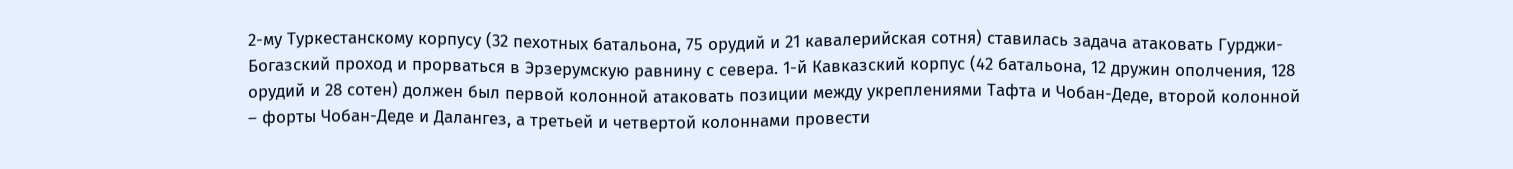2-му Туркестанскому корпусу (32 пехотных батальона, 75 орудий и 21 кавалерийская сотня) ставилась задача атаковать Гурджи-Богазский проход и прорваться в Эрзерумскую равнину с севера. 1-й Кавказский корпус (42 батальона, 12 дружин ополчения, 128 орудий и 28 сотен) должен был первой колонной атаковать позиции между укреплениями Тафта и Чобан-Деде, второй колонной – форты Чобан-Деде и Далангез, а третьей и четвертой колоннами провести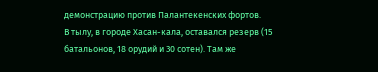демонстрацию против Палантекенских фортов.
В тылу, в городе Хасан-кала, оставался резерв (15 батальонов, 18 орудий и 30 сотен). Там же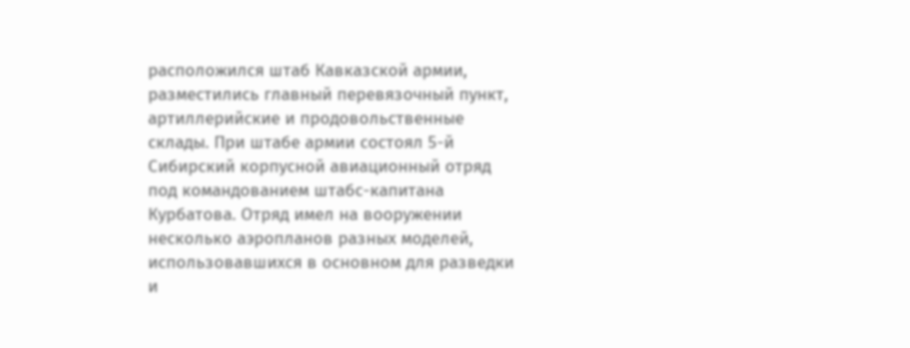расположился штаб Кавказской армии, разместились главный перевязочный пункт, артиллерийские и продовольственные склады. При штабе армии состоял 5-й Сибирский корпусной авиационный отряд под командованием штабс-капитана Курбатова. Отряд имел на вооружении несколько аэропланов разных моделей, использовавшихся в основном для разведки и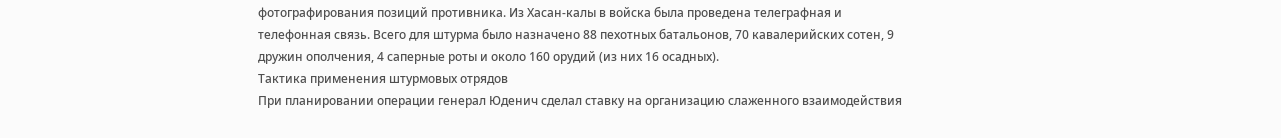фотографирования позиций противника. Из Хасан-калы в войска была проведена телеграфная и телефонная связь. Всего для штурма было назначено 88 пехотных батальонов, 70 кавалерийских сотен, 9 дружин ополчения, 4 саперные роты и около 160 орудий (из них 16 осадных).
Тактика применения штурмовых отрядов
При планировании операции генерал Юденич сделал ставку на организацию слаженного взаимодействия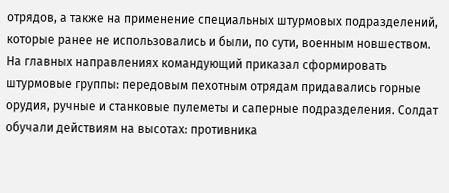отрядов, а также на применение специальных штурмовых подразделений, которые ранее не использовались и были, по сути, военным новшеством.
На главных направлениях командующий приказал сформировать штурмовые группы: передовым пехотным отрядам придавались горные орудия, ручные и станковые пулеметы и саперные подразделения. Солдат обучали действиям на высотах: противника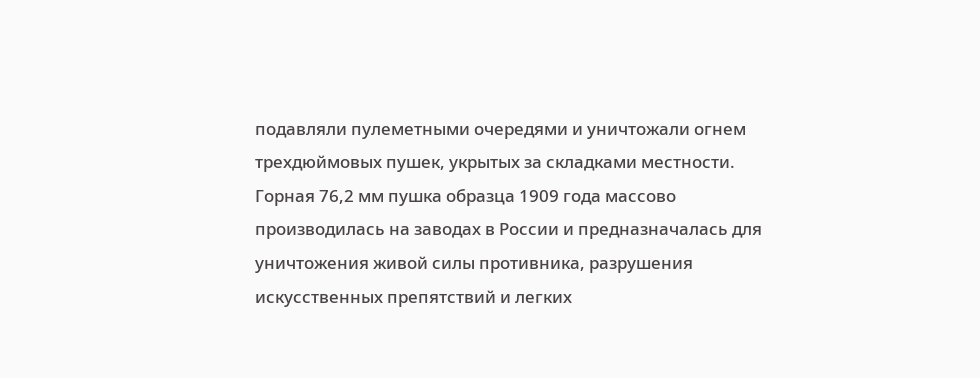подавляли пулеметными очередями и уничтожали огнем трехдюймовых пушек, укрытых за складками местности.
Горная 76,2 мм пушка образца 1909 года массово производилась на заводах в России и предназначалась для уничтожения живой силы противника, разрушения искусственных препятствий и легких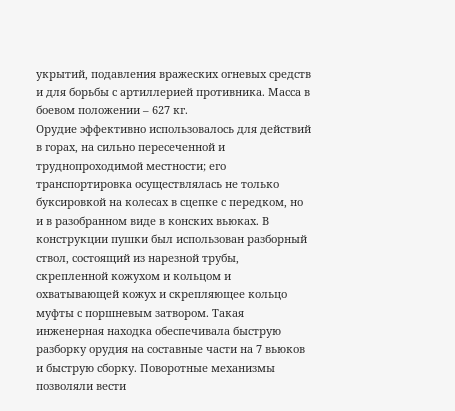укрытий, подавления вражеских огневых средств и для борьбы с артиллерией противника. Масса в боевом положении – 627 кг.
Орудие эффективно использовалось для действий в горах, на сильно пересеченной и труднопроходимой местности; его транспортировка осуществлялась не только буксировкой на колесах в сцепке с передком, но и в разобранном виде в конских вьюках. В конструкции пушки был использован разборный ствол, состоящий из нарезной трубы, скрепленной кожухом и кольцом и охватывающей кожух и скрепляющее кольцо муфты с поршневым затвором. Такая инженерная находка обеспечивала быструю разборку орудия на составные части на 7 вьюков и быструю сборку. Поворотные механизмы позволяли вести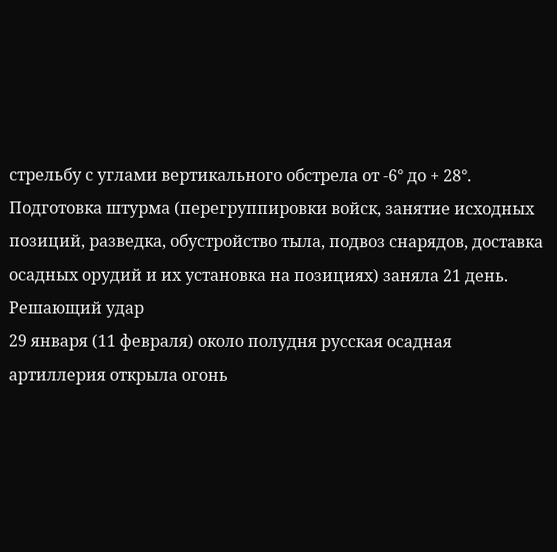стрельбу с углами вертикального обстрела от -6° до + 28°.
Подготовка штурма (перегруппировки войск, занятие исходных позиций, разведка, обустройство тыла, подвоз снарядов, доставка осадных орудий и их установка на позициях) заняла 21 день.
Решающий удар
29 января (11 февраля) около полудня русская осадная артиллерия открыла огонь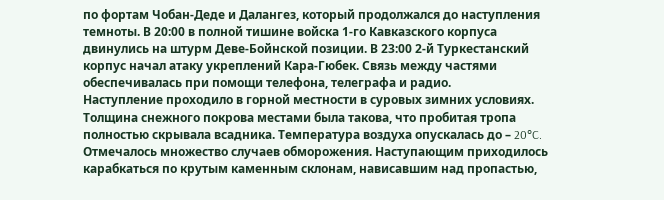по фортам Чобан-Деде и Далангез, который продолжался до наступления темноты. В 20:00 в полной тишине войска 1-го Кавказского корпуса двинулись на штурм Деве-Бойнской позиции. В 23:00 2-й Туркестанский корпус начал атаку укреплений Кара-Гюбек. Связь между частями обеспечивалась при помощи телефона, телеграфа и радио.
Наступление проходило в горной местности в суровых зимних условиях. Толщина снежного покрова местами была такова, что пробитая тропа полностью скрывала всадника. Температура воздуха опускалась до – 20°C. Отмечалось множество случаев обморожения. Наступающим приходилось карабкаться по крутым каменным склонам, нависавшим над пропастью,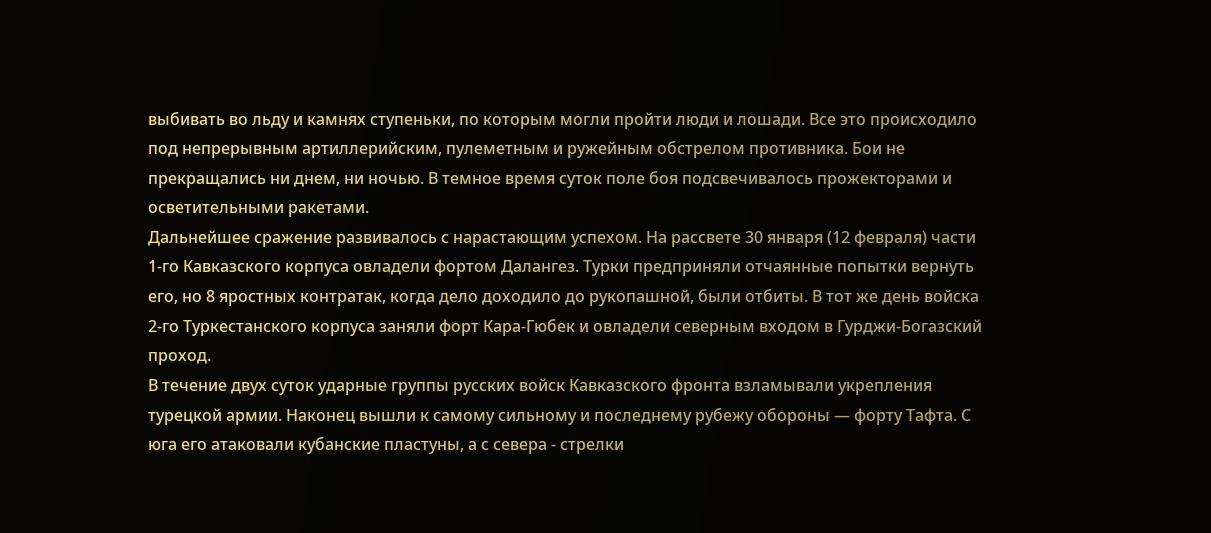выбивать во льду и камнях ступеньки, по которым могли пройти люди и лошади. Все это происходило под непрерывным артиллерийским, пулеметным и ружейным обстрелом противника. Бои не прекращались ни днем, ни ночью. В темное время суток поле боя подсвечивалось прожекторами и осветительными ракетами.
Дальнейшее сражение развивалось с нарастающим успехом. На рассвете 30 января (12 февраля) части 1-го Кавказского корпуса овладели фортом Далангез. Турки предприняли отчаянные попытки вернуть его, но 8 яростных контратак, когда дело доходило до рукопашной, были отбиты. В тот же день войска 2-го Туркестанского корпуса заняли форт Кара-Гюбек и овладели северным входом в Гурджи-Богазский проход.
В течение двух суток ударные группы русских войск Кавказского фронта взламывали укрепления турецкой армии. Наконец вышли к самому сильному и последнему рубежу обороны — форту Тафта. С юга его атаковали кубанские пластуны, а с севера - стрелки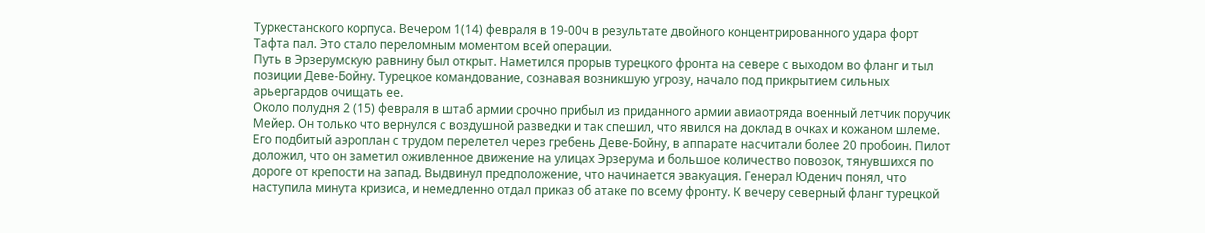Туркестанского корпуса. Вечером 1(14) февраля в 19-00ч в результате двойного концентрированного удара форт Тафта пал. Это стало переломным моментом всей операции.
Путь в Эрзерумскую равнину был открыт. Наметился прорыв турецкого фронта на севере с выходом во фланг и тыл позиции Деве-Бойну. Турецкое командование, сознавая возникшую угрозу, начало под прикрытием сильных арьергардов очищать ее.
Около полудня 2 (15) февраля в штаб армии срочно прибыл из приданного армии авиаотряда военный летчик поручик Мейер. Он только что вернулся с воздушной разведки и так спешил, что явился на доклад в очках и кожаном шлеме. Его подбитый аэроплан с трудом перелетел через гребень Деве-Бойну, в аппарате насчитали более 20 пробоин. Пилот доложил, что он заметил оживленное движение на улицах Эрзерума и большое количество повозок, тянувшихся по дороге от крепости на запад. Выдвинул предположение, что начинается эвакуация. Генерал Юденич понял, что наступила минута кризиса, и немедленно отдал приказ об атаке по всему фронту. К вечеру северный фланг турецкой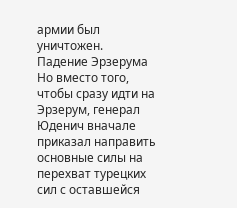армии был уничтожен.
Падение Эрзерума
Но вместо того, чтобы сразу идти на Эрзерум, генерал Юденич вначале приказал направить основные силы на перехват турецких сил с оставшейся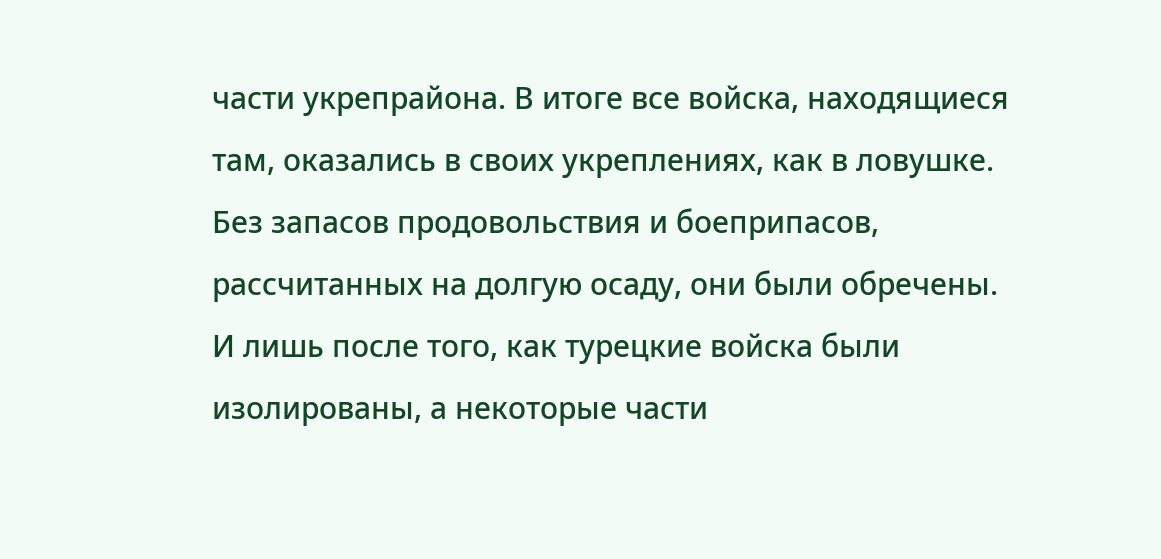части укрепрайона. В итоге все войска, находящиеся там, оказались в своих укреплениях, как в ловушке. Без запасов продовольствия и боеприпасов, рассчитанных на долгую осаду, они были обречены.
И лишь после того, как турецкие войска были изолированы, а некоторые части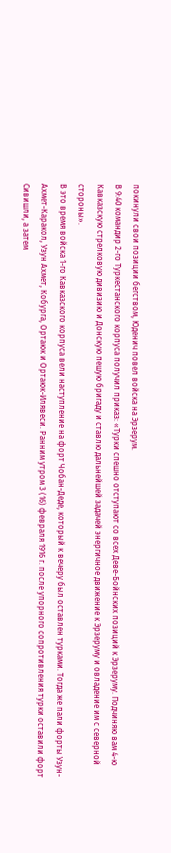покинули свои позиции бегством, Юденич повел войска на Эрзерум.
В 9:40 командир 2-го Туркестанского корпуса получил приказ: «Турки спешно отступают со всех Деве-Бойнских позиций к Эрзеруму. Подчиняю вам 4-ю Кавказскую стрелковую дивизию и Донскую пешую бригаду и ставлю дальнейшей задачей энергичное движение к Эрзеруму и овладение им с северной стороны».
В это время войска 1-го Кавказского корпуса вели наступление на форт Чобан-Деде, который к вечеру был оставлен турками. Тогда же пали форты Узун-Ахмет-Каракол, Узун Ахмет, Кобурга, Ортаюк и Ортаюк-Илявеси. Ранним утром 3 (16) февраля 1916 г. после упорного сопротивления турки оставили форт Сивишли, а затем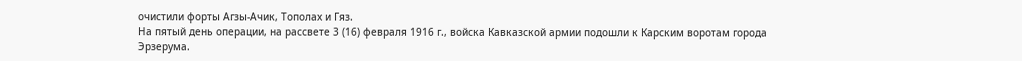очистили форты Агзы-Ачик, Тополах и Гяз.
На пятый день операции, на рассвете 3 (16) февраля 1916 г., войска Кавказской армии подошли к Карским воротам города Эрзерума.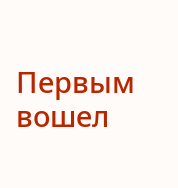Первым вошел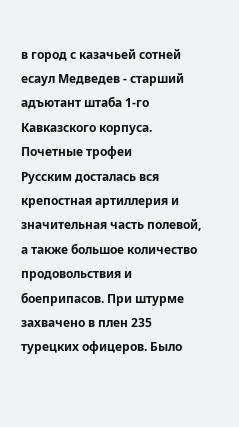в город с казачьей сотней есаул Медведев - старший адъютант штаба 1-го Кавказского корпуса.
Почетные трофеи
Русским досталась вся крепостная артиллерия и значительная часть полевой, а также большое количество продовольствия и боеприпасов. При штурме захвачено в плен 235 турецких офицеров. Было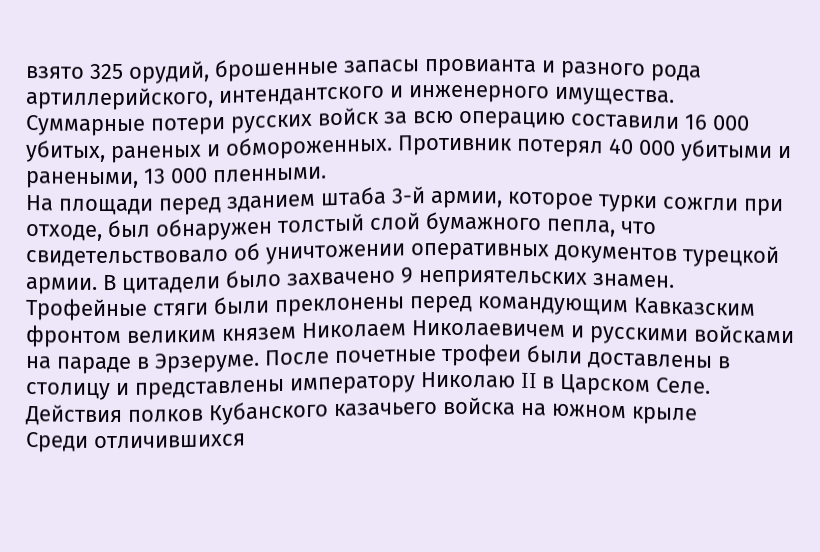взято 325 орудий, брошенные запасы провианта и разного рода артиллерийского, интендантского и инженерного имущества. Суммарные потери русских войск за всю операцию составили 16 000 убитых, раненых и обмороженных. Противник потерял 40 000 убитыми и ранеными, 13 000 пленными.
На площади перед зданием штаба 3-й армии, которое турки сожгли при отходе, был обнаружен толстый слой бумажного пепла, что свидетельствовало об уничтожении оперативных документов турецкой армии. В цитадели было захвачено 9 неприятельских знамен. Трофейные стяги были преклонены перед командующим Кавказским фронтом великим князем Николаем Николаевичем и русскими войсками на параде в Эрзеруме. После почетные трофеи были доставлены в столицу и представлены императору Николаю II в Царском Селе.
Действия полков Кубанского казачьего войска на южном крыле
Среди отличившихся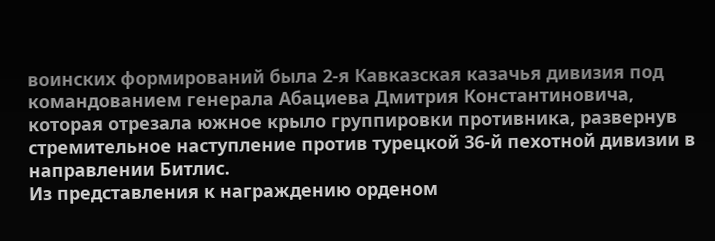воинских формирований была 2-я Кавказская казачья дивизия под командованием генерала Абациева Дмитрия Константиновича, которая отрезала южное крыло группировки противника, развернув стремительное наступление против турецкой 36-й пехотной дивизии в направлении Битлис.
Из представления к награждению орденом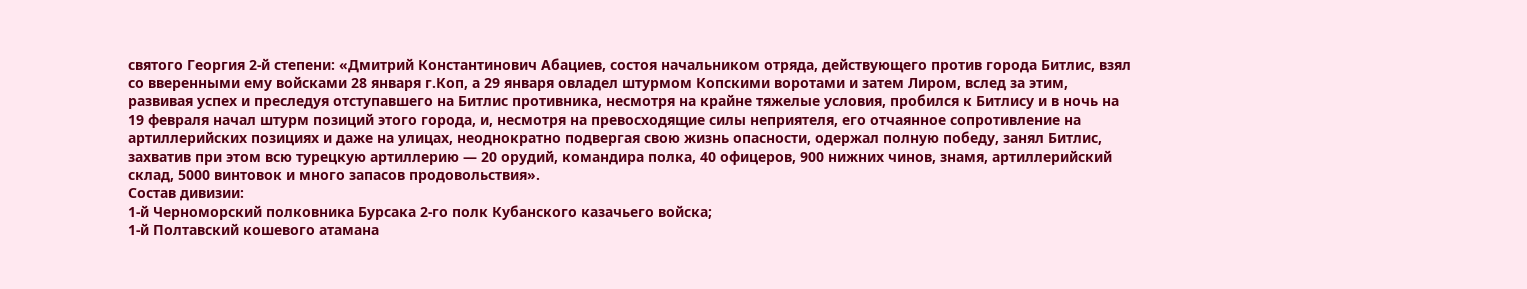святого Георгия 2-й степени: «Дмитрий Константинович Абациев, состоя начальником отряда, действующего против города Битлис, взял со вверенными ему войсками 28 января г.Коп, а 29 января овладел штурмом Копскими воротами и затем Лиром, вслед за этим, развивая успех и преследуя отступавшего на Битлис противника, несмотря на крайне тяжелые условия, пробился к Битлису и в ночь на 19 февраля начал штурм позиций этого города, и, несмотря на превосходящие силы неприятеля, его отчаянное сопротивление на артиллерийских позициях и даже на улицах, неоднократно подвергая свою жизнь опасности, одержал полную победу, занял Битлис, захватив при этом всю турецкую артиллерию — 20 орудий, командира полка, 40 офицеров, 900 нижних чинов, знамя, артиллерийский склад, 5000 винтовок и много запасов продовольствия».
Состав дивизии:
1-й Черноморский полковника Бурсака 2-го полк Кубанского казачьего войска;
1-й Полтавский кошевого атамана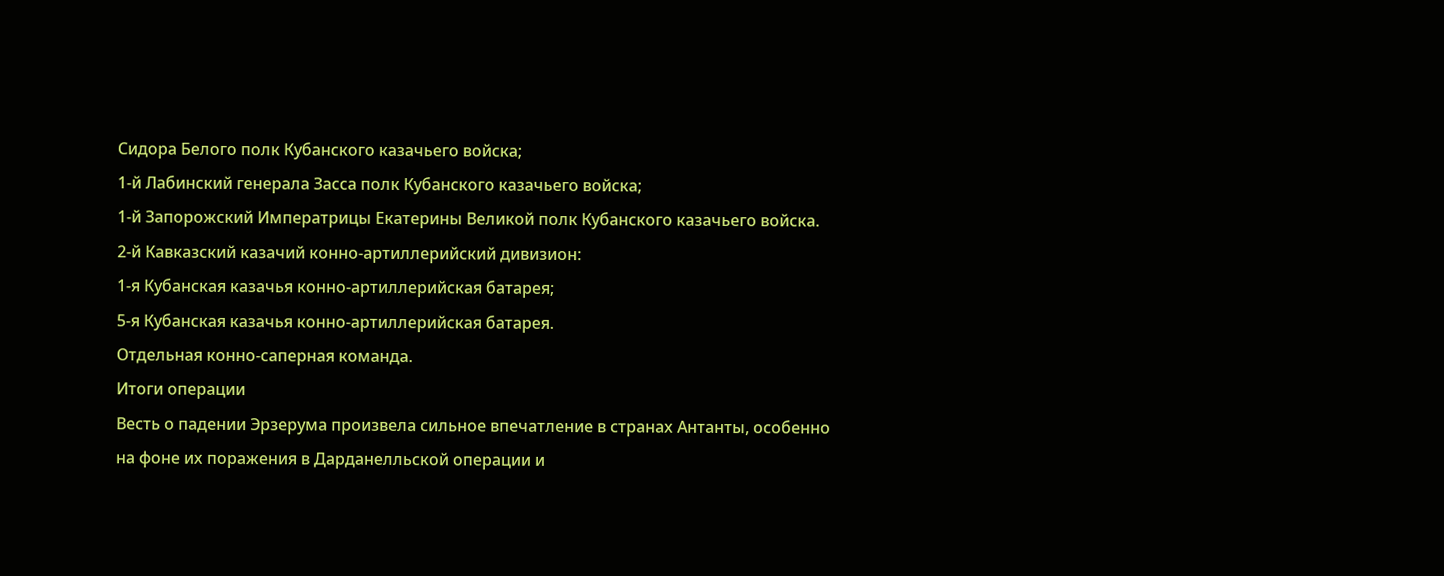Сидора Белого полк Кубанского казачьего войска;
1-й Лабинский генерала Засса полк Кубанского казачьего войска;
1-й Запорожский Императрицы Екатерины Великой полк Кубанского казачьего войска.
2-й Кавказский казачий конно-артиллерийский дивизион:
1-я Кубанская казачья конно-артиллерийская батарея;
5-я Кубанская казачья конно-артиллерийская батарея.
Отдельная конно-саперная команда.
Итоги операции
Весть о падении Эрзерума произвела сильное впечатление в странах Антанты, особенно на фоне их поражения в Дарданелльской операции и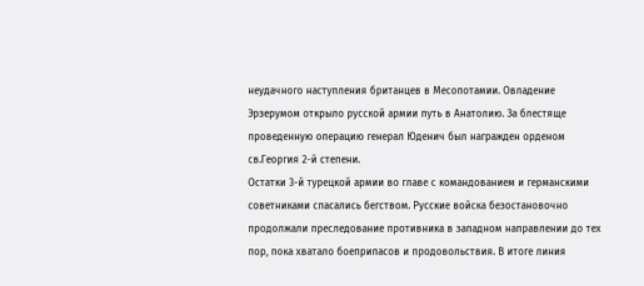неудачного наступления британцев в Месопотамии. Овладение Эрзерумом открыло русской армии путь в Анатолию. За блестяще проведенную операцию генерал Юденич был награжден орденом св.Георгия 2-й степени.
Остатки 3-й турецкой армии во главе с командованием и германскими советниками спасались бегством. Русские войска безостановочно продолжали преследование противника в западном направлении до тех пор, пока хватало боеприпасов и продовольствия. В итоге линия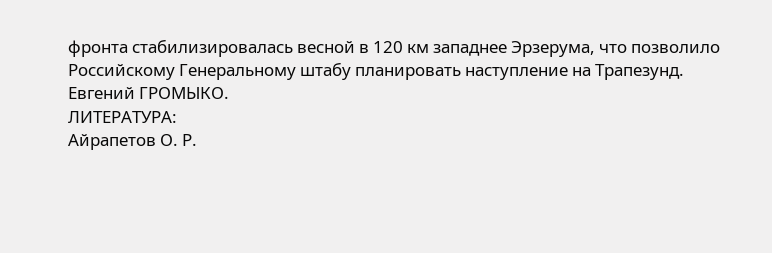фронта стабилизировалась весной в 120 км западнее Эрзерума, что позволило Российскому Генеральному штабу планировать наступление на Трапезунд.
Евгений ГРОМЫКО.
ЛИТЕРАТУРА:
Айрапетов О. Р.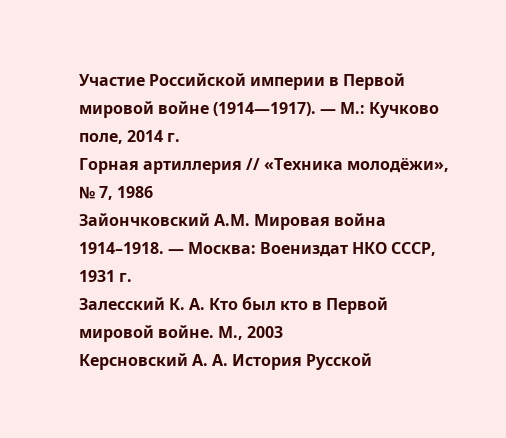Участие Российской империи в Первой мировой войне (1914—1917). — М.: Кучково поле, 2014 г.
Горная артиллерия // «Техника молодёжи», № 7, 1986
Зайончковский А.М. Мировая война 1914–1918. — Москва: Воениздат НКО СССР, 1931 г.
Залесский К. А. Кто был кто в Первой мировой войне. М., 2003
Керсновский А. А. История Русской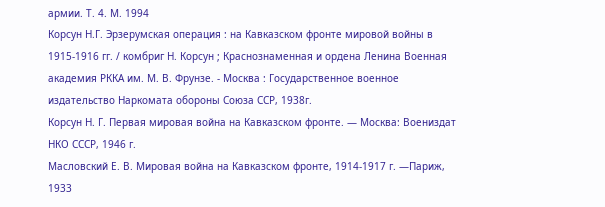армии. Т. 4. М. 1994
Корсун Н.Г. Эрзерумская операция : на Кавказском фронте мировой войны в 1915-1916 гг. / комбриг Н. Корсун ; Краснознаменная и ордена Ленина Военная академия РККА им. М. В. Фрунзе. - Москва : Государственное военное издательство Наркомата обороны Союза ССР, 1938г.
Корсун Н. Г. Первая мировая война на Кавказском фронте. — Москва: Воениздат НКО СССР, 1946 г.
Масловский Е. В. Мировая война на Кавказском фронте, 1914-1917 г. —Париж, 1933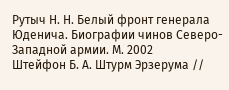Рутыч Н. Н. Белый фронт генерала Юденича. Биографии чинов Северо-Западной армии. М. 2002
Штейфон Б. А. Штурм Эрзерума //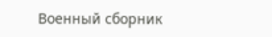Военный сборник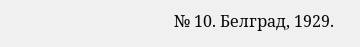№ 10. Белград, 1929.